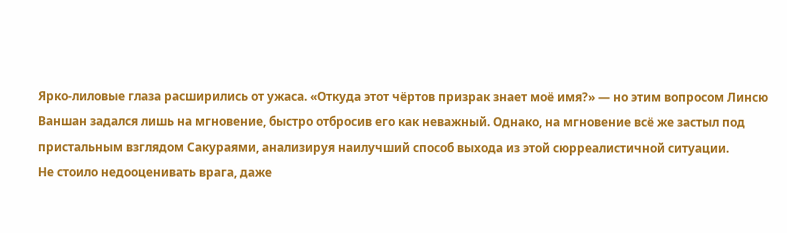Ярко-лиловые глаза расширились от ужаса. «Откуда этот чёртов призрак знает моё имя?» — но этим вопросом Линсю Ваншан задался лишь на мгновение, быстро отбросив его как неважный. Однако, на мгновение всё же застыл под пристальным взглядом Сакураями, анализируя наилучший способ выхода из этой сюрреалистичной ситуации.
Не стоило недооценивать врага, даже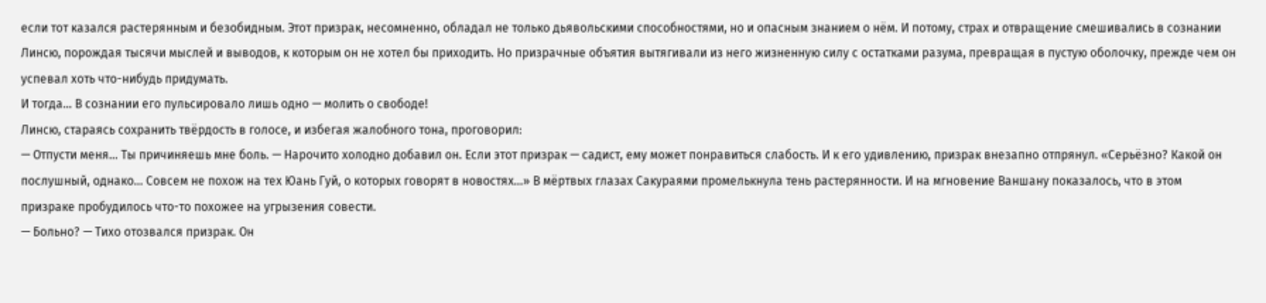если тот казался растерянным и безобидным. Этот призрак, несомненно, обладал не только дьявольскими способностями, но и опасным знанием о нём. И потому, страх и отвращение смешивались в сознании Линсю, порождая тысячи мыслей и выводов, к которым он не хотел бы приходить. Но призрачные объятия вытягивали из него жизненную силу с остатками разума, превращая в пустую оболочку, прежде чем он успевал хоть что-нибудь придумать.
И тогда… В сознании его пульсировало лишь одно — молить о свободе!
Линсю, стараясь сохранить твёрдость в голосе, и избегая жалобного тона, проговорил:
— Отпусти меня… Ты причиняешь мне боль. — Нарочито холодно добавил он. Если этот призрак — садист, ему может понравиться слабость. И к его удивлению, призрак внезапно отпрянул. «Серьёзно? Какой он послушный, однако… Совсем не похож на тех Юань Гуй, о которых говорят в новостях…» В мёртвых глазах Сакураями промелькнула тень растерянности. И на мгновение Ваншану показалось, что в этом призраке пробудилось что-то похожее на угрызения совести.
— Больно? — Тихо отозвался призрак. Он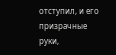отступил, и его призрачные руки,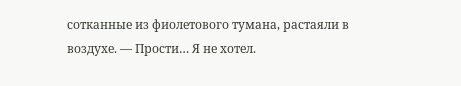сотканные из фиолетового тумана, растаяли в воздухе. — Прости… Я не хотел.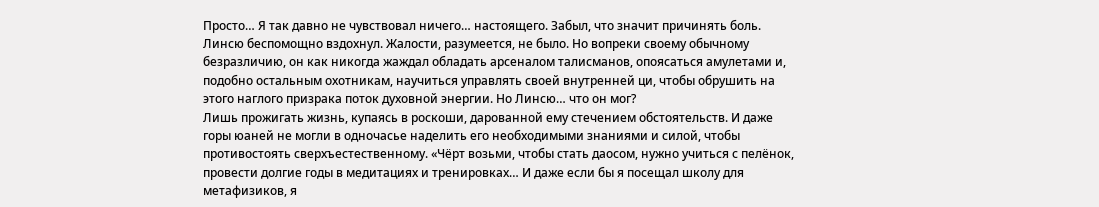Просто… Я так давно не чувствовал ничего… настоящего. Забыл, что значит причинять боль.
Линсю беспомощно вздохнул. Жалости, разумеется, не было. Но вопреки своему обычному безразличию, он как никогда жаждал обладать арсеналом талисманов, опоясаться амулетами и, подобно остальным охотникам, научиться управлять своей внутренней ци, чтобы обрушить на этого наглого призрака поток духовной энергии. Но Линсю… что он мог?
Лишь прожигать жизнь, купаясь в роскоши, дарованной ему стечением обстоятельств. И даже горы юаней не могли в одночасье наделить его необходимыми знаниями и силой, чтобы противостоять сверхъестественному. «Чёрт возьми, чтобы стать даосом, нужно учиться с пелёнок, провести долгие годы в медитациях и тренировках… И даже если бы я посещал школу для метафизиков, я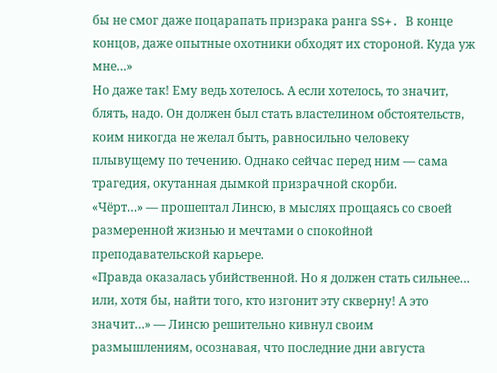бы не смог даже поцарапать призрака ранга SS+. В конце концов, даже опытные охотники обходят их стороной. Куда уж мне…»
Но даже так! Ему ведь хотелось. А если хотелось, то значит, блять, надо. Он должен был стать властелином обстоятельств, коим никогда не желал быть, равносильно человеку плывущему по течению. Однако сейчас перед ним — сама трагедия, окутанная дымкой призрачной скорби.
«Чёрт…» — прошептал Линсю, в мыслях прощаясь со своей размеренной жизнью и мечтами о спокойной преподавательской карьере.
«Правда оказалась убийственной. Но я должен стать сильнее… или, хотя бы, найти того, кто изгонит эту скверну! А это значит…» — Линсю решительно кивнул своим размышлениям, осознавая, что последние дни августа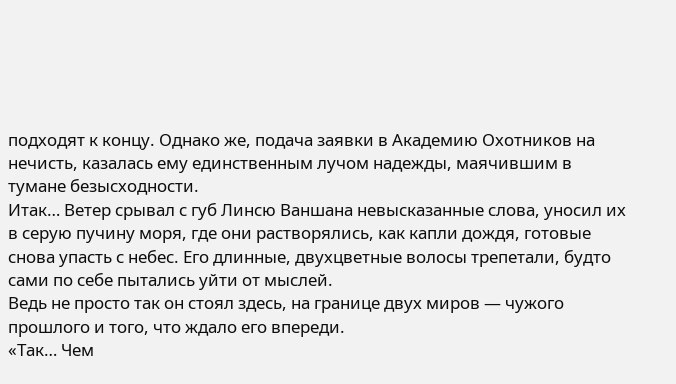подходят к концу. Однако же, подача заявки в Академию Охотников на нечисть, казалась ему единственным лучом надежды, маячившим в тумане безысходности.
Итак… Ветер срывал с губ Линсю Ваншана невысказанные слова, уносил их в серую пучину моря, где они растворялись, как капли дождя, готовые снова упасть с небес. Его длинные, двухцветные волосы трепетали, будто сами по себе пытались уйти от мыслей.
Ведь не просто так он стоял здесь, на границе двух миров — чужого прошлого и того, что ждало его впереди.
«Так… Чем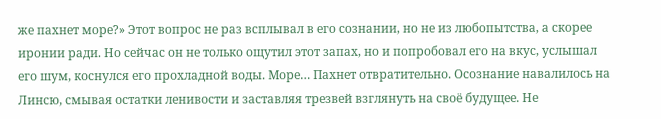же пахнет море?» Этот вопрос не раз всплывал в его сознании, но не из любопытства, а скорее иронии ради. Но сейчас он не только ощутил этот запах, но и попробовал его на вкус, услышал его шум, коснулся его прохладной воды. Море… Пахнет отвратительно. Осознание навалилось на Линсю, смывая остатки ленивости и заставляя трезвей взглянуть на своё будущее. Не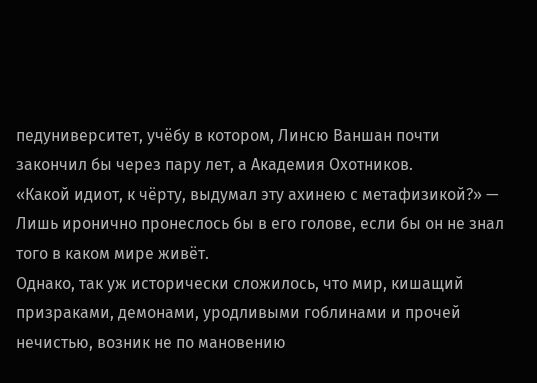педуниверситет, учёбу в котором, Линсю Ваншан почти закончил бы через пару лет, а Академия Охотников.
«Какой идиот, к чёрту, выдумал эту ахинею с метафизикой?» — Лишь иронично пронеслось бы в его голове, если бы он не знал того в каком мире живёт.
Однако, так уж исторически сложилось, что мир, кишащий призраками, демонами, уродливыми гоблинами и прочей нечистью, возник не по мановению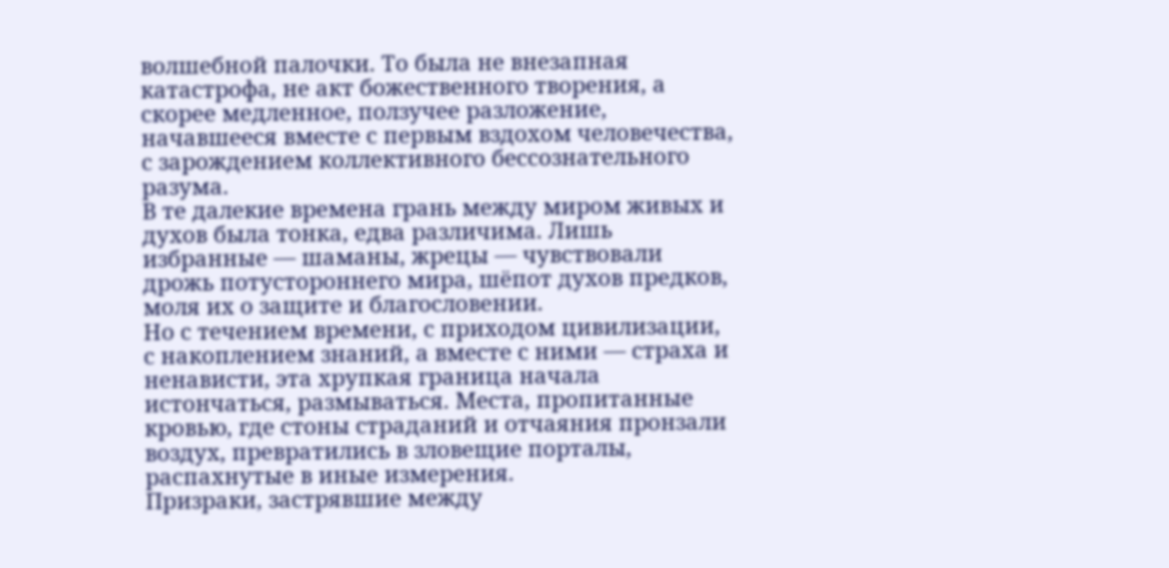волшебной палочки. То была не внезапная катастрофа, не акт божественного творения, а скорее медленное, ползучее разложение, начавшееся вместе с первым вздохом человечества, с зарождением коллективного бессознательного разума.
В те далекие времена грань между миром живых и духов была тонка, едва различима. Лишь избранные — шаманы, жрецы — чувствовали дрожь потустороннего мира, шёпот духов предков, моля их о защите и благословении.
Но с течением времени, с приходом цивилизации, с накоплением знаний, а вместе с ними — страха и ненависти, эта хрупкая граница начала истончаться, размываться. Места, пропитанные кровью, где стоны страданий и отчаяния пронзали воздух, превратились в зловещие порталы, распахнутые в иные измерения.
Призраки, застрявшие между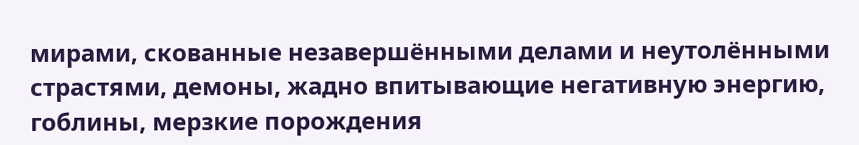мирами, скованные незавершёнными делами и неутолёнными страстями, демоны, жадно впитывающие негативную энергию, гоблины, мерзкие порождения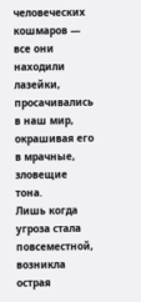человеческих кошмаров — все они находили лазейки, просачивались в наш мир, окрашивая его в мрачные, зловещие тона.
Лишь когда угроза стала повсеместной, возникла острая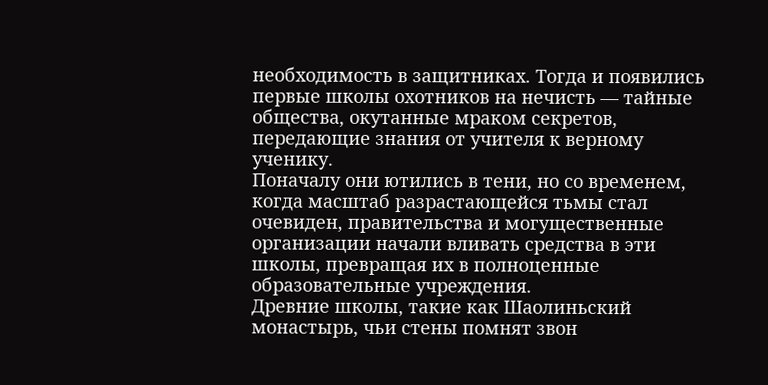необходимость в защитниках. Тогда и появились первые школы охотников на нечисть — тайные общества, окутанные мраком секретов, передающие знания от учителя к верному ученику.
Поначалу они ютились в тени, но со временем, когда масштаб разрастающейся тьмы стал очевиден, правительства и могущественные организации начали вливать средства в эти школы, превращая их в полноценные образовательные учреждения.
Древние школы, такие как Шаолиньский монастырь, чьи стены помнят звон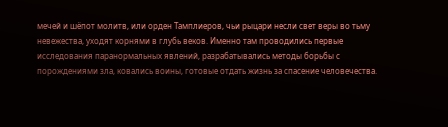мечей и шёпот молитв, или орден Тамплиеров, чьи рыцари несли свет веры во тьму невежества, уходят корнями в глубь веков. Именно там проводились первые исследования паранормальных явлений, разрабатывались методы борьбы с порождениями зла, ковались воины, готовые отдать жизнь за спасение человечества.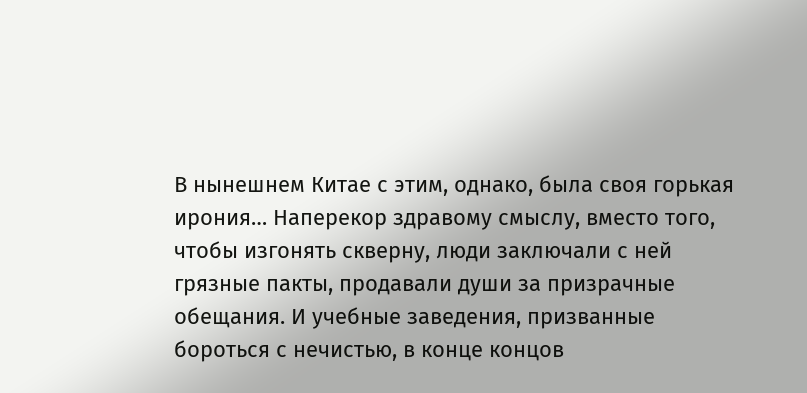В нынешнем Китае с этим, однако, была своя горькая ирония… Наперекор здравому смыслу, вместо того, чтобы изгонять скверну, люди заключали с ней грязные пакты, продавали души за призрачные обещания. И учебные заведения, призванные бороться с нечистью, в конце концов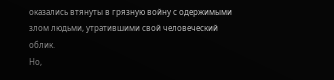оказались втянуты в грязную войну с одержимыми злом людьми, утратившими свой человеческий облик.
Но,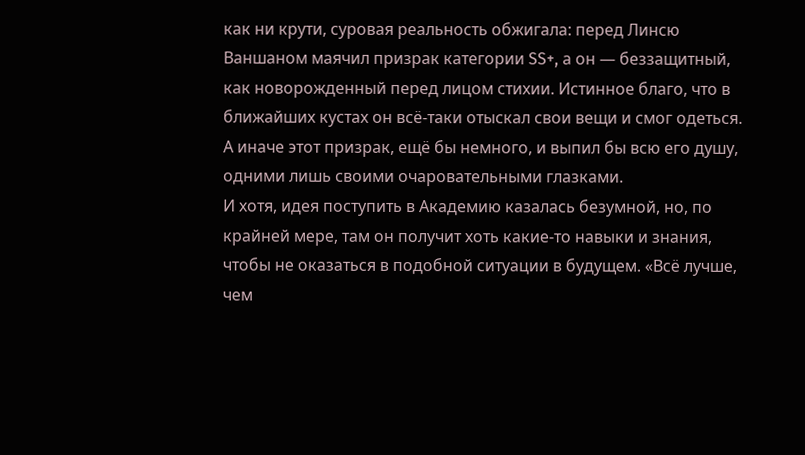как ни крути, суровая реальность обжигала: перед Линсю Ваншаном маячил призрак категории SS+, а он — беззащитный, как новорожденный перед лицом стихии. Истинное благо, что в ближайших кустах он всё-таки отыскал свои вещи и смог одеться. А иначе этот призрак, ещё бы немного, и выпил бы всю его душу, одними лишь своими очаровательными глазками.
И хотя, идея поступить в Академию казалась безумной, но, по крайней мере, там он получит хоть какие-то навыки и знания, чтобы не оказаться в подобной ситуации в будущем. «Всё лучше, чем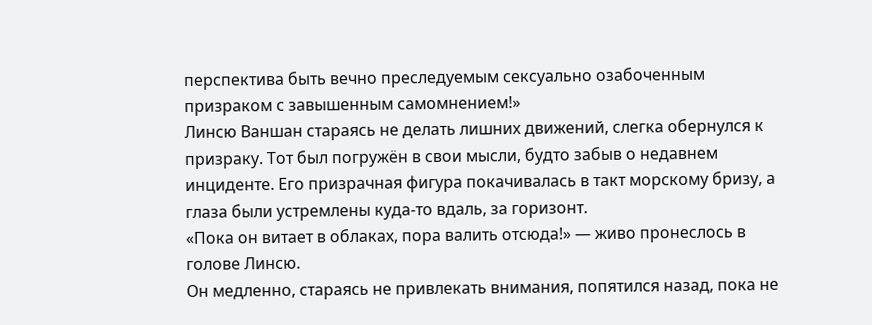перспектива быть вечно преследуемым сексуально озабоченным призраком с завышенным самомнением!»
Линсю Ваншан стараясь не делать лишних движений, слегка обернулся к призраку. Тот был погружён в свои мысли, будто забыв о недавнем инциденте. Его призрачная фигура покачивалась в такт морскому бризу, а глаза были устремлены куда-то вдаль, за горизонт.
«Пока он витает в облаках, пора валить отсюда!» — живо пронеслось в голове Линсю.
Он медленно, стараясь не привлекать внимания, попятился назад, пока не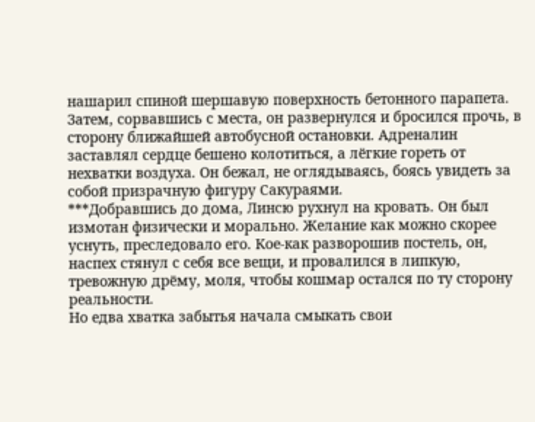нашарил спиной шершавую поверхность бетонного парапета. Затем, сорвавшись с места, он развернулся и бросился прочь, в сторону ближайшей автобусной остановки. Адреналин заставлял сердце бешено колотиться, а лёгкие гореть от нехватки воздуха. Он бежал, не оглядываясь, боясь увидеть за собой призрачную фигуру Сакураями.
***Добравшись до дома, Линсю рухнул на кровать. Он был измотан физически и морально. Желание как можно скорее уснуть, преследовало его. Кое-как разворошив постель, он, наспех стянул с себя все вещи, и провалился в липкую, тревожную дрёму, моля, чтобы кошмар остался по ту сторону реальности.
Но едва хватка забытья начала смыкать свои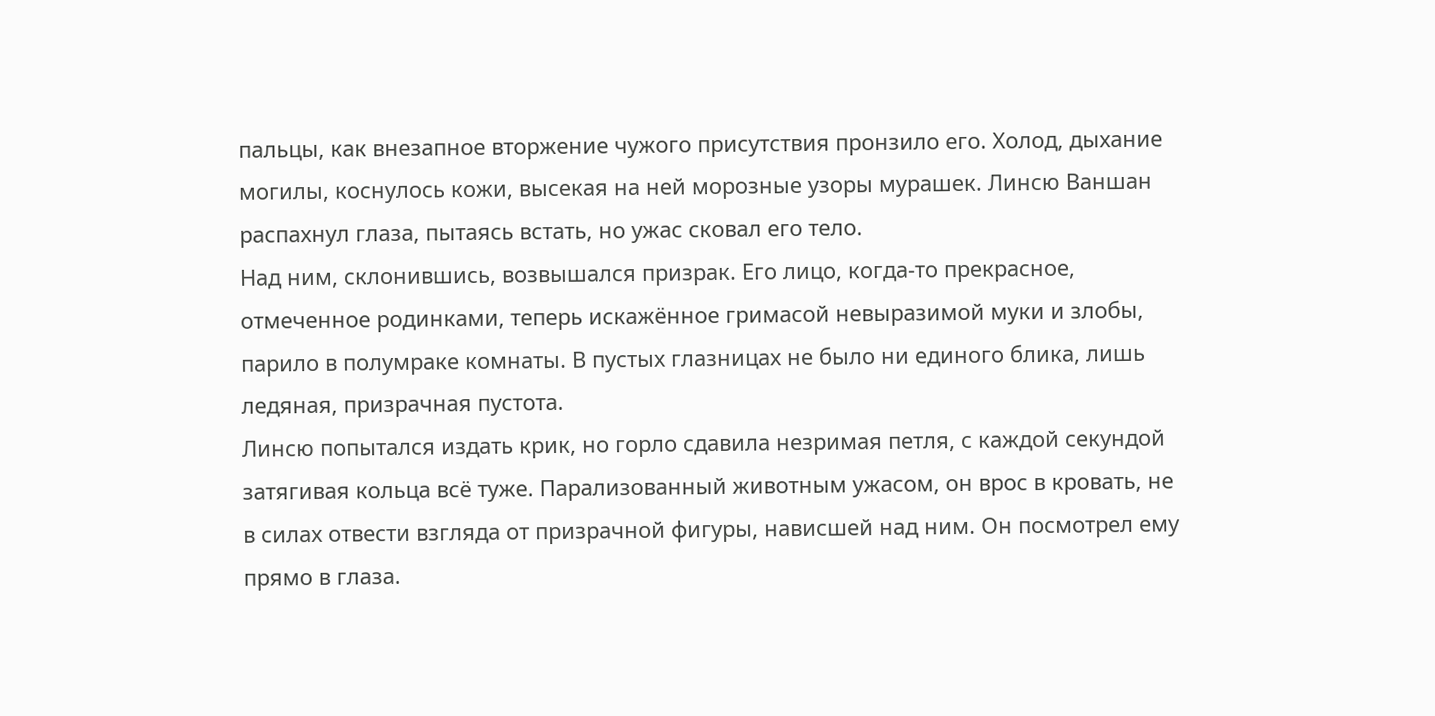пальцы, как внезапное вторжение чужого присутствия пронзило его. Холод, дыхание могилы, коснулось кожи, высекая на ней морозные узоры мурашек. Линсю Ваншан распахнул глаза, пытаясь встать, но ужас сковал его тело.
Над ним, склонившись, возвышался призрак. Его лицо, когда-то прекрасное, отмеченное родинками, теперь искажённое гримасой невыразимой муки и злобы, парило в полумраке комнаты. В пустых глазницах не было ни единого блика, лишь ледяная, призрачная пустота.
Линсю попытался издать крик, но горло сдавила незримая петля, с каждой секундой затягивая кольца всё туже. Парализованный животным ужасом, он врос в кровать, не в силах отвести взгляда от призрачной фигуры, нависшей над ним. Он посмотрел ему прямо в глаза.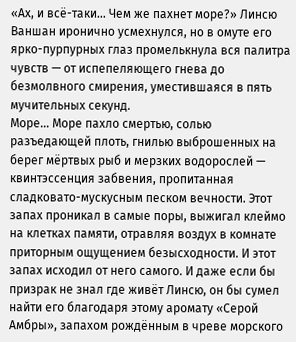«Ах, и всё-таки… Чем же пахнет море?» Линсю Ваншан иронично усмехнулся, но в омуте его ярко-пурпурных глаз промелькнула вся палитра чувств — от испепеляющего гнева до безмолвного смирения, уместившаяся в пять мучительных секунд.
Море… Море пахло смертью, солью разъедающей плоть, гнилью выброшенных на берег мёртвых рыб и мерзких водорослей — квинтэссенция забвения, пропитанная сладковато-мускусным песком вечности. Этот запах проникал в самые поры, выжигал клеймо на клетках памяти, отравляя воздух в комнате приторным ощущением безысходности. И этот запах исходил от него самого. И даже если бы призрак не знал где живёт Линсю, он бы сумел найти его благодаря этому аромату «Серой Амбры», запахом рождённым в чреве морского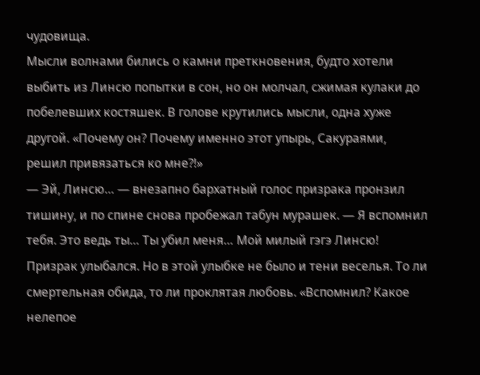чудовища.
Мысли волнами бились о камни преткновения, будто хотели выбить из Линсю попытки в сон, но он молчал, сжимая кулаки до побелевших костяшек. В голове крутились мысли, одна хуже другой. «Почему он? Почему именно этот упырь, Сакураями, решил привязаться ко мне?!»
— Эй, Линсю… — внезапно бархатный голос призрака пронзил тишину, и по спине снова пробежал табун мурашек. — Я вспомнил тебя. Это ведь ты… Ты убил меня… Мой милый гэгэ Линсю!
Призрак улыбался. Но в этой улыбке не было и тени веселья. То ли смертельная обида, то ли проклятая любовь. «Вспомнил? Какое нелепое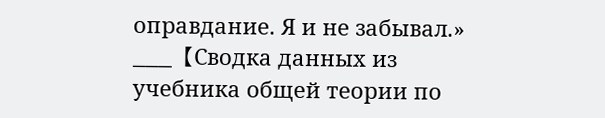оправдание. Я и не забывал.»
___【Сводка данных из учебника общей теории по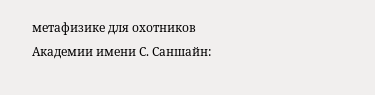метафизике для охотников Академии имени С. Саншайн: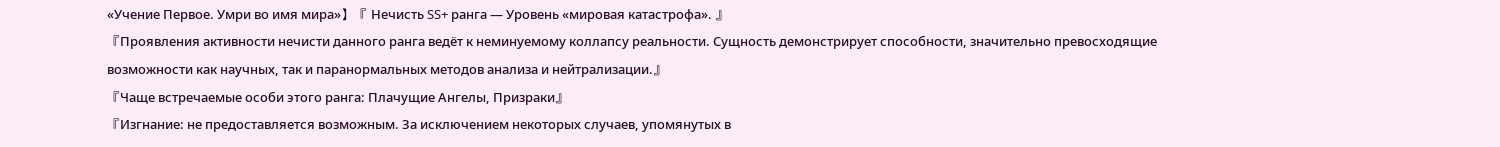«Учение Первое. Умри во имя мира»】『 Нечисть SS+ ранга — Уровень «мировая катастрофа». 』
『Проявления активности нечисти данного ранга ведёт к неминуемому коллапсу реальности. Сущность демонстрирует способности, значительно превосходящие возможности как научных, так и паранормальных методов анализа и нейтрализации.』
『Чаще встречаемые особи этого ранга: Плачущие Ангелы, Призраки』
『Изгнание: не предоставляется возможным. За исключением некоторых случаев, упомянутых в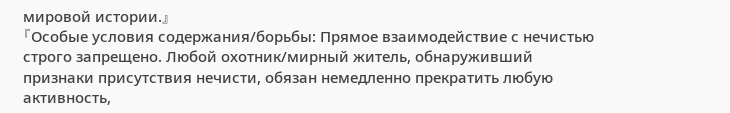мировой истории.』
『Особые условия содержания/борьбы: Прямое взаимодействие с нечистью строго запрещено. Любой охотник/мирный житель, обнаруживший признаки присутствия нечисти, обязан немедленно прекратить любую активность,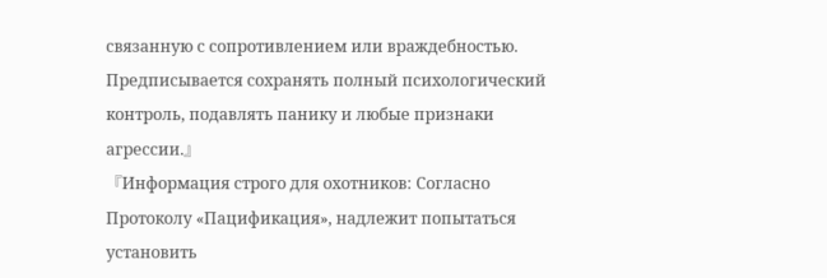связанную с сопротивлением или враждебностью. Предписывается сохранять полный психологический контроль, подавлять панику и любые признаки агрессии.』
『Информация строго для охотников: Согласно Протоколу «Пацификация», надлежит попытаться установить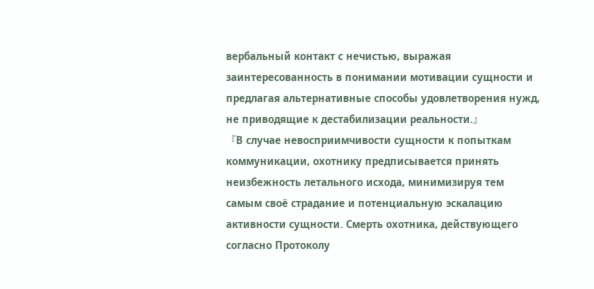вербальный контакт с нечистью, выражая заинтересованность в понимании мотивации сущности и предлагая альтернативные способы удовлетворения нужд, не приводящие к дестабилизации реальности.』
『В случае невосприимчивости сущности к попыткам коммуникации, охотнику предписывается принять неизбежность летального исхода, минимизируя тем самым своё страдание и потенциальную эскалацию активности сущности. Смерть охотника, действующего согласно Протоколу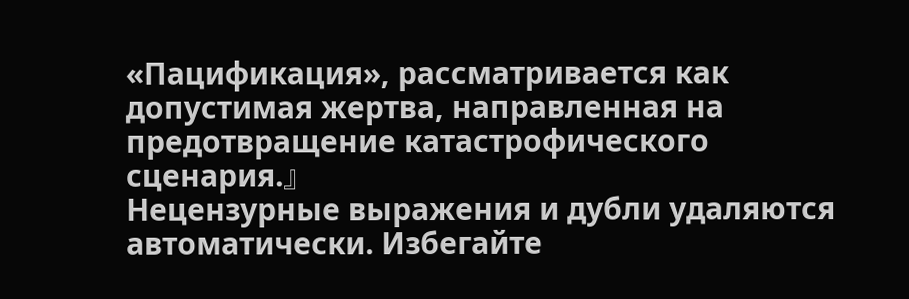«Пацификация», рассматривается как допустимая жертва, направленная на предотвращение катастрофического сценария.』
Нецензурные выражения и дубли удаляются автоматически. Избегайте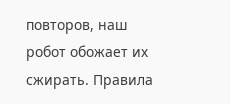повторов, наш робот обожает их сжирать. Правила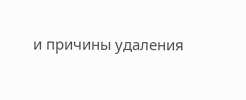и причины удаления